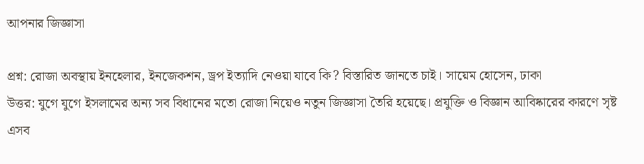আপনার জিজ্ঞাসা

প্রশ্ন: রোজা অবস্থায় ইনহেলার, ইনজেকশন, ড্রপ ইত্যাদি নেওয়া যাবে কি? বিস্তারিত জানতে চাই। সায়েম হোসেন, ঢাকা
উত্তর: যুগে যুগে ইসলামের অন্য সব বিধানের মতো রোজা নিয়েও নতুন জিজ্ঞাসা তৈরি হয়েছে। প্রযুক্তি ও বিজ্ঞান আবিষ্কারের কারণে সৃষ্ট এসব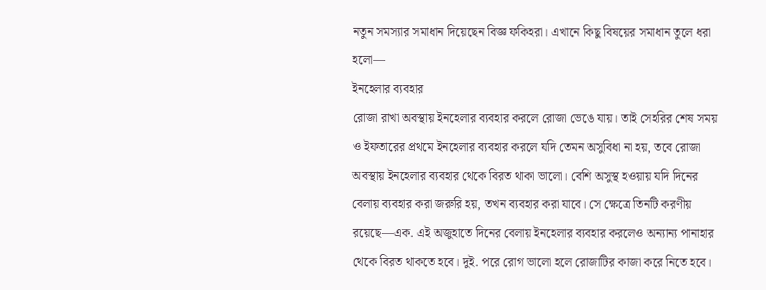নতুন সমস্যার সমাধান দিয়েছেন বিজ্ঞ ফকিহরা। এখানে কিছু বিষয়ের সমাধান তুলে ধরা হলো—
ইনহেলার ব্যবহার
রোজা রাখা অবস্থায় ইনহেলার ব্যবহার করলে রোজা ভেঙে যায়। তাই সেহরির শেষ সময় ও ইফতারের প্রথমে ইনহেলার ব্যবহার করলে যদি তেমন অসুবিধা না হয়, তবে রোজা অবস্থায় ইনহেলার ব্যবহার থেকে বিরত থাকা ভালো। বেশি অসুস্থ হওয়ায় যদি দিনের বেলায় ব্যবহার করা জরুরি হয়, তখন ব্যবহার করা যাবে। সে ক্ষেত্রে তিনটি করণীয় রয়েছে—এক. এই অজুহাতে দিনের বেলায় ইনহেলার ব্যবহার করলেও অন্যান্য পানাহার থেকে বিরত থাকতে হবে। দুই. পরে রোগ ভালো হলে রোজাটির কাজা করে নিতে হবে।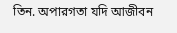তিন. অপারগতা যদি আজীবন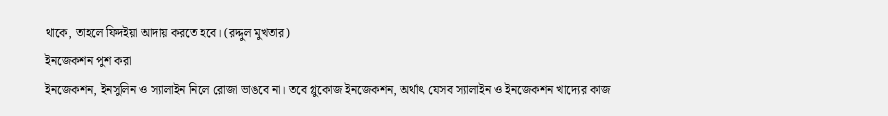থাকে, তাহলে ফিদইয়া আদায় করতে হবে। (রদ্দুল মুখতার)
ইনজেকশন পুশ করা
ইনজেকশন, ইনসুলিন ও স্যালাইন নিলে রোজা ভাঙবে না। তবে গ্লুকোজ ইনজেকশন, অর্থাৎ যেসব স্যালাইন ও ইনজেকশন খাদ্যের কাজ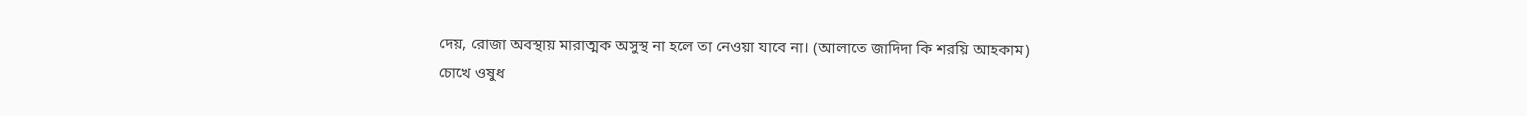দেয়, রোজা অবস্থায় মারাত্মক অসুস্থ না হলে তা নেওয়া যাবে না। (আলাতে জাদিদা কি শরয়ি আহকাম)
চোখে ওষুধ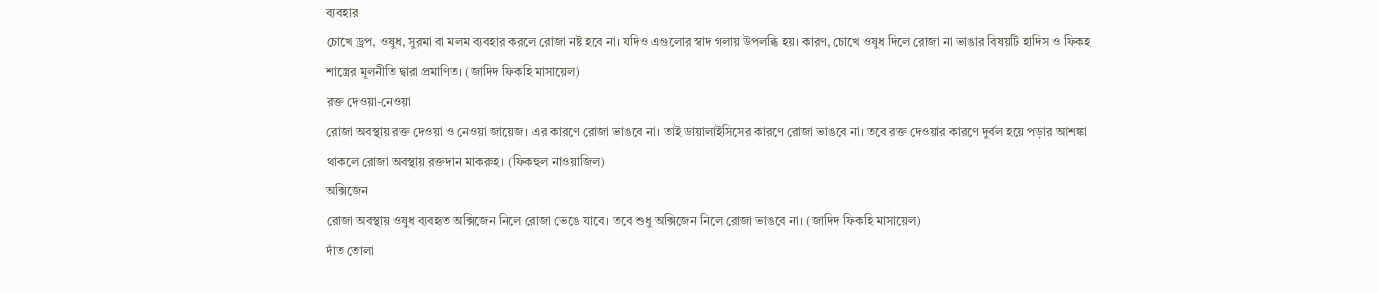ব্যবহার
চোখে ড্রপ, ওষুধ, সুরমা বা মলম ব্যবহার করলে রোজা নষ্ট হবে না। যদিও এগুলোর স্বাদ গলায় উপলব্ধি হয়। কারণ, চোখে ওষুধ দিলে রোজা না ভাঙার বিষয়টি হাদিস ও ফিকহ শাস্ত্রের মূলনীতি দ্বারা প্রমাণিত। (জাদিদ ফিকহি মাসায়েল)
রক্ত দেওয়া-নেওয়া
রোজা অবস্থায় রক্ত দেওয়া ও নেওয়া জায়েজ। এর কারণে রোজা ভাঙবে না। তাই ডায়ালাইসিসের কারণে রোজা ভাঙবে না। তবে রক্ত দেওয়ার কারণে দুর্বল হয়ে পড়ার আশঙ্কা থাকলে রোজা অবস্থায় রক্তদান মাকরুহ। (ফিকহুল নাওয়াজিল)
অক্সিজেন
রোজা অবস্থায় ওষুধ ব্যবহৃত অক্সিজেন নিলে রোজা ভেঙে যাবে। তবে শুধু অক্সিজেন নিলে রোজা ভাঙবে না। (জাদিদ ফিকহি মাসায়েল)
দাঁত তোলা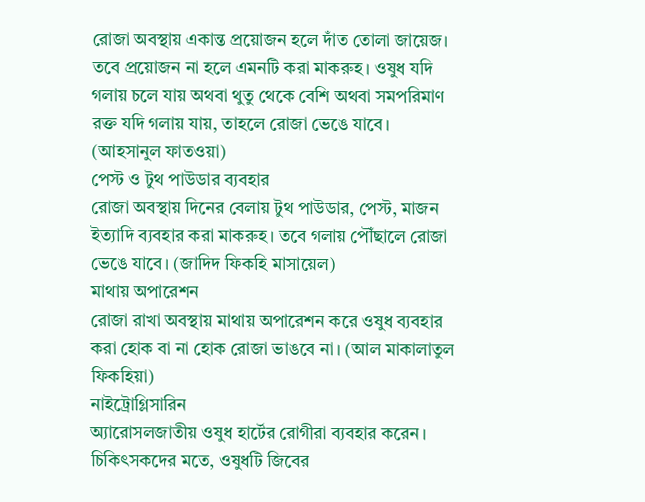রোজা অবস্থায় একান্ত প্রয়োজন হলে দাঁত তোলা জায়েজ। তবে প্রয়োজন না হলে এমনটি করা মাকরুহ। ওষুধ যদি গলায় চলে যায় অথবা থুতু থেকে বেশি অথবা সমপরিমাণ রক্ত যদি গলায় যায়, তাহলে রোজা ভেঙে যাবে। (আহসানুল ফাতওয়া)
পেস্ট ও টুথ পাউডার ব্যবহার
রোজা অবস্থায় দিনের বেলায় টুথ পাউডার, পেস্ট, মাজন ইত্যাদি ব্যবহার করা মাকরুহ। তবে গলায় পৌঁছালে রোজা ভেঙে যাবে। (জাদিদ ফিকহি মাসায়েল)
মাথায় অপারেশন
রোজা রাখা অবস্থায় মাথায় অপারেশন করে ওষুধ ব্যবহার করা হোক বা না হোক রোজা ভাঙবে না। (আল মাকালাতুল ফিকহিয়া)
নাইট্রোগ্লিসারিন
অ্যারোসলজাতীয় ওষুধ হার্টের রোগীরা ব্যবহার করেন। চিকিৎসকদের মতে, ওষুধটি জিবের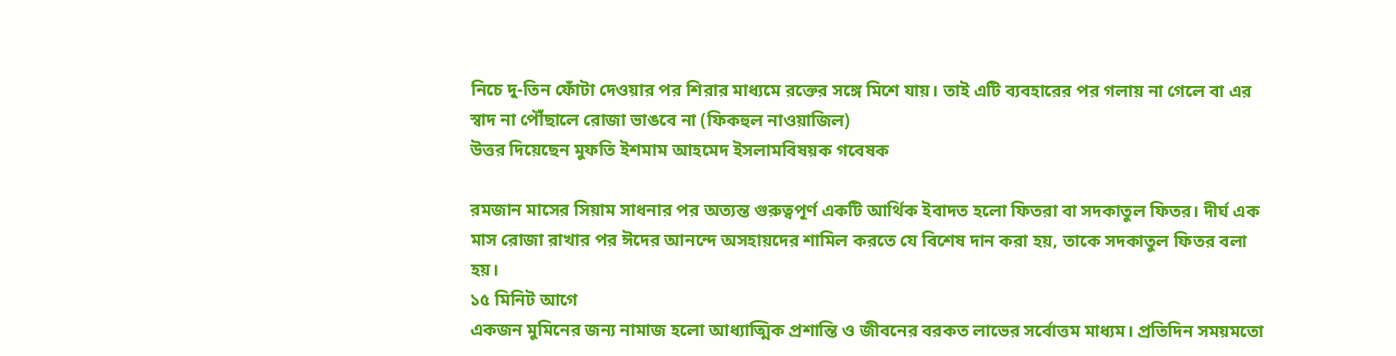নিচে দু-তিন ফোঁটা দেওয়ার পর শিরার মাধ্যমে রক্তের সঙ্গে মিশে যায়। তাই এটি ব্যবহারের পর গলায় না গেলে বা এর স্বাদ না পৌঁছালে রোজা ভাঙবে না (ফিকহুল নাওয়াজিল)
উত্তর দিয়েছেন মুফতি ইশমাম আহমেদ ইসলামবিষয়ক গবেষক

রমজান মাসের সিয়াম সাধনার পর অত্যন্ত গুরুত্বপূর্ণ একটি আর্থিক ইবাদত হলো ফিতরা বা সদকাতুল ফিতর। দীর্ঘ এক মাস রোজা রাখার পর ঈদের আনন্দে অসহায়দের শামিল করতে যে বিশেষ দান করা হয়, তাকে সদকাতুল ফিতর বলা হয়।
১৫ মিনিট আগে
একজন মুমিনের জন্য নামাজ হলো আধ্যাত্মিক প্রশান্তি ও জীবনের বরকত লাভের সর্বোত্তম মাধ্যম। প্রতিদিন সময়মতো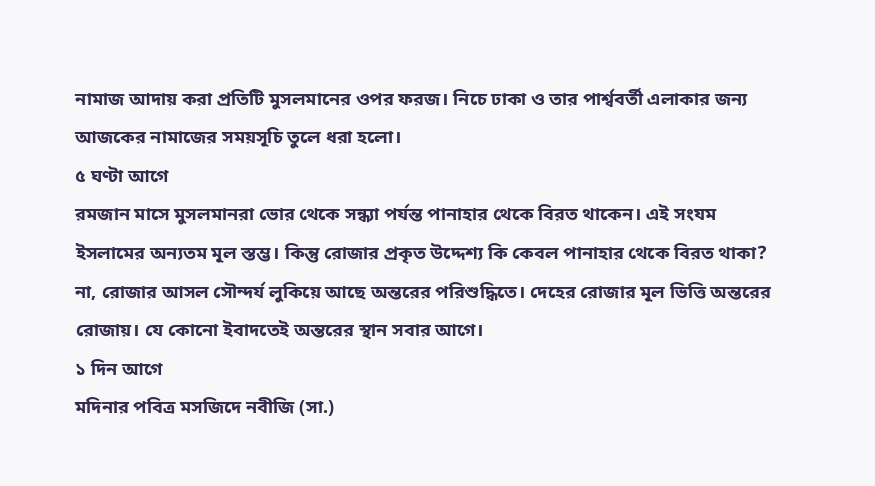নামাজ আদায় করা প্রতিটি মুসলমানের ওপর ফরজ। নিচে ঢাকা ও তার পার্শ্ববর্তী এলাকার জন্য আজকের নামাজের সময়সূচি তুলে ধরা হলো।
৫ ঘণ্টা আগে
রমজান মাসে মুসলমানরা ভোর থেকে সন্ধ্যা পর্যন্ত পানাহার থেকে বিরত থাকেন। এই সংযম ইসলামের অন্যতম মূল স্তম্ভ। কিন্তু রোজার প্রকৃত উদ্দেশ্য কি কেবল পানাহার থেকে বিরত থাকা? না, রোজার আসল সৌন্দর্য লুকিয়ে আছে অন্তরের পরিশুদ্ধিতে। দেহের রোজার মূল ভিত্তি অন্তরের রোজায়। যে কোনো ইবাদতেই অন্তরের স্থান সবার আগে।
১ দিন আগে
মদিনার পবিত্র মসজিদে নবীজি (সা.)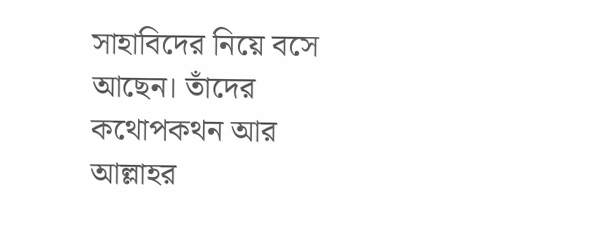সাহাবিদের নিয়ে বসে আছেন। তাঁদের কথোপকথন আর আল্লাহর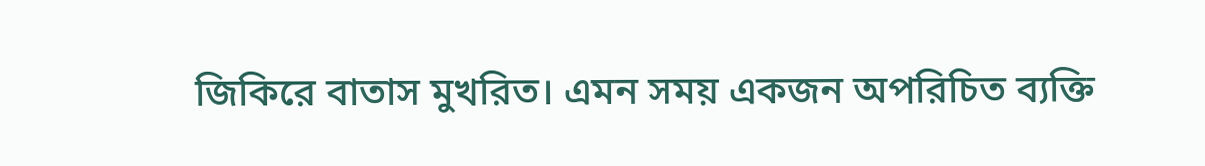জিকিরে বাতাস মুখরিত। এমন সময় একজন অপরিচিত ব্যক্তি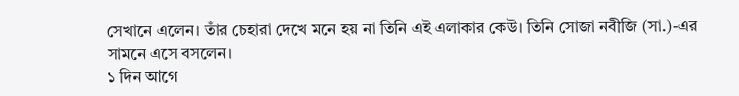সেখানে এলেন। তাঁর চেহারা দেখে মনে হয় না তিনি এই এলাকার কেউ। তিনি সোজা নবীজি (সা.)-এর সামনে এসে বসলেন।
১ দিন আগে